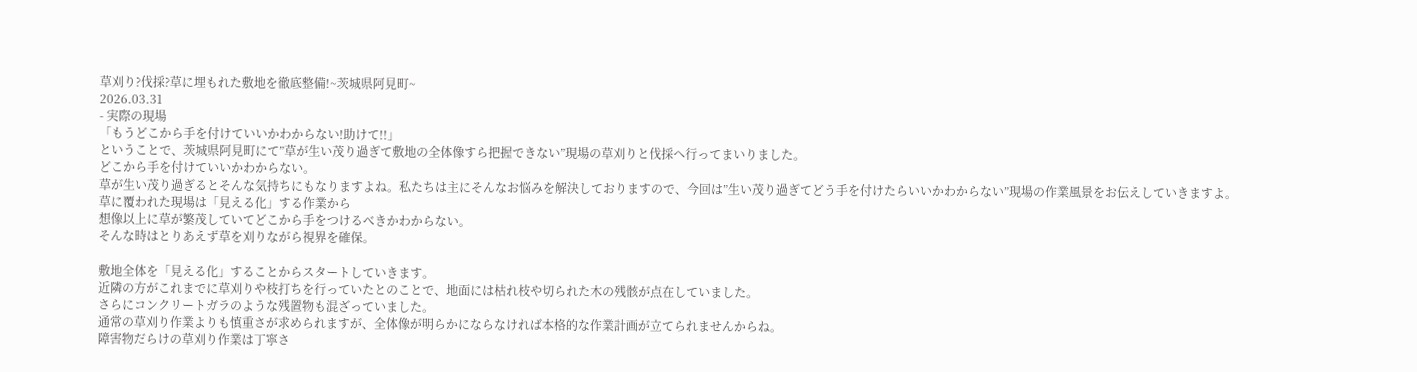草刈り?伐採?草に埋もれた敷地を徹底整備!~茨城県阿見町~
2026.03.31
- 実際の現場
「もうどこから手を付けていいかわからない!助けて!!」
ということで、茨城県阿見町にて”草が生い茂り過ぎて敷地の全体像すら把握できない”現場の草刈りと伐採へ行ってまいりました。
どこから手を付けていいかわからない。
草が生い茂り過ぎるとそんな気持ちにもなりますよね。私たちは主にそんなお悩みを解決しておりますので、今回は”生い茂り過ぎてどう手を付けたらいいかわからない”現場の作業風景をお伝えしていきますよ。
草に覆われた現場は「見える化」する作業から
想像以上に草が繁茂していてどこから手をつけるべきかわからない。
そんな時はとりあえず草を刈りながら視界を確保。

敷地全体を「見える化」することからスタートしていきます。
近隣の方がこれまでに草刈りや枝打ちを行っていたとのことで、地面には枯れ枝や切られた木の残骸が点在していました。
さらにコンクリートガラのような残置物も混ざっていました。
通常の草刈り作業よりも慎重さが求められますが、全体像が明らかにならなければ本格的な作業計画が立てられませんからね。
障害物だらけの草刈り作業は丁寧さ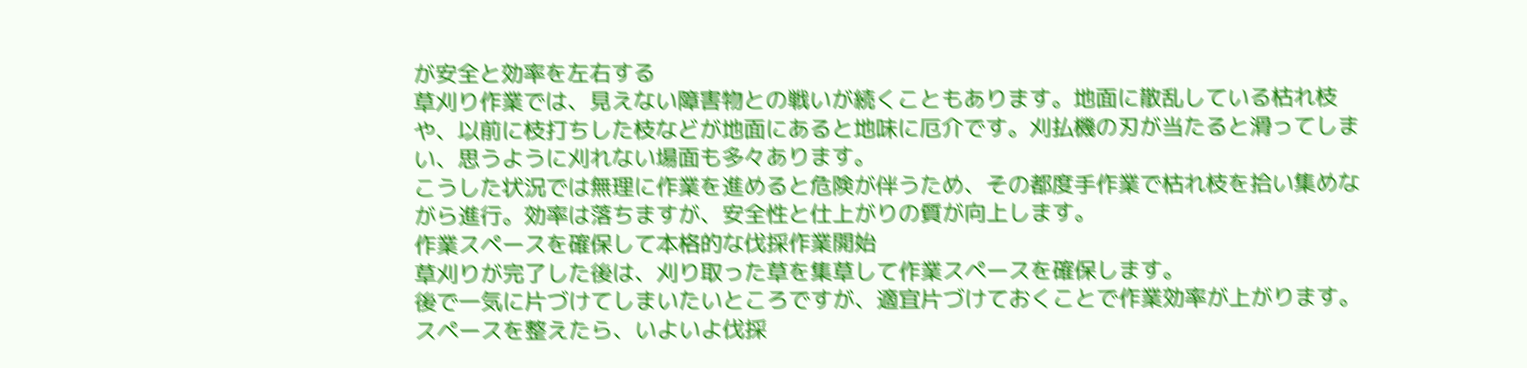が安全と効率を左右する
草刈り作業では、見えない障害物との戦いが続くこともあります。地面に散乱している枯れ枝や、以前に枝打ちした枝などが地面にあると地味に厄介です。刈払機の刃が当たると滑ってしまい、思うように刈れない場面も多々あります。
こうした状況では無理に作業を進めると危険が伴うため、その都度手作業で枯れ枝を拾い集めながら進行。効率は落ちますが、安全性と仕上がりの質が向上します。
作業スペースを確保して本格的な伐採作業開始
草刈りが完了した後は、刈り取った草を集草して作業スペースを確保します。
後で一気に片づけてしまいたいところですが、適宜片づけておくことで作業効率が上がります。
スペースを整えたら、いよいよ伐採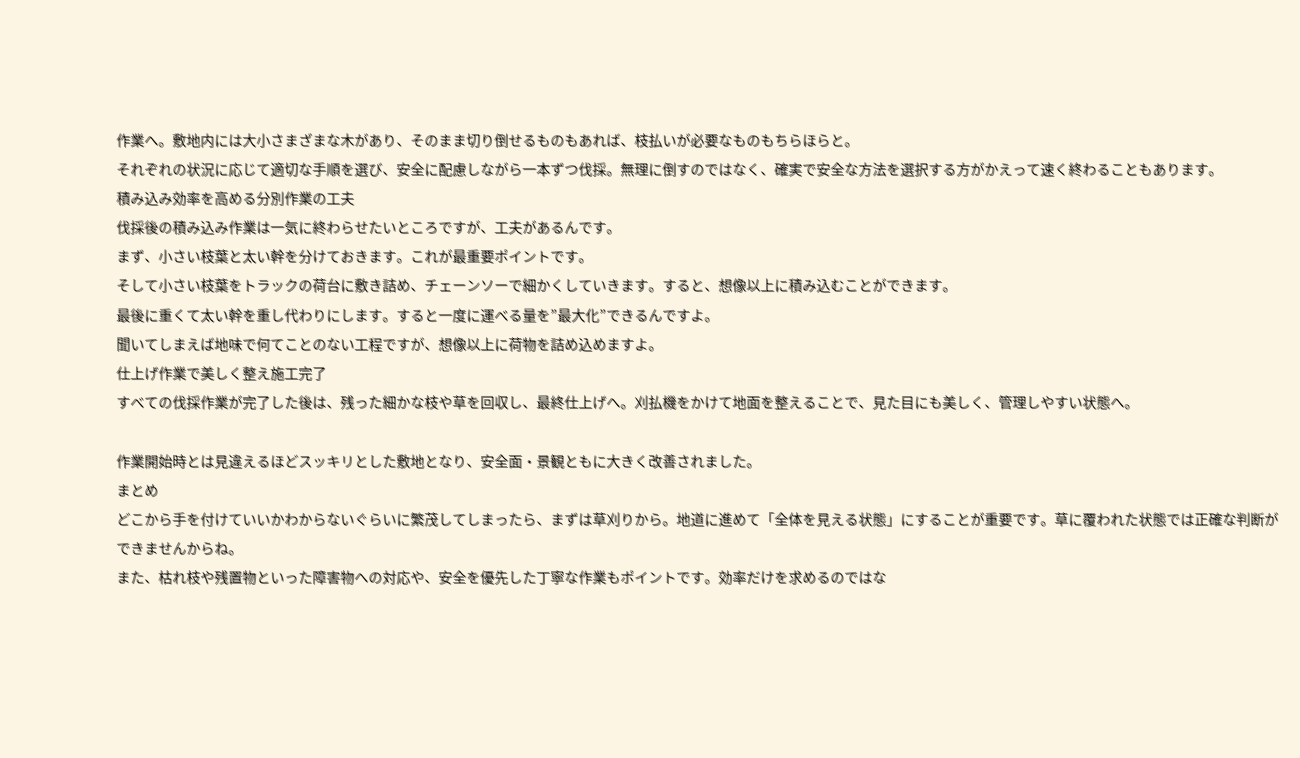作業へ。敷地内には大小さまざまな木があり、そのまま切り倒せるものもあれば、枝払いが必要なものもちらほらと。
それぞれの状況に応じて適切な手順を選び、安全に配慮しながら一本ずつ伐採。無理に倒すのではなく、確実で安全な方法を選択する方がかえって速く終わることもあります。
積み込み効率を高める分別作業の工夫
伐採後の積み込み作業は一気に終わらせたいところですが、工夫があるんです。
まず、小さい枝葉と太い幹を分けておきます。これが最重要ポイントです。
そして小さい枝葉をトラックの荷台に敷き詰め、チェーンソーで細かくしていきます。すると、想像以上に積み込むことができます。
最後に重くて太い幹を重し代わりにします。すると一度に運べる量を”最大化”できるんですよ。
聞いてしまえば地味で何てことのない工程ですが、想像以上に荷物を詰め込めますよ。
仕上げ作業で美しく整え施工完了
すべての伐採作業が完了した後は、残った細かな枝や草を回収し、最終仕上げへ。刈払機をかけて地面を整えることで、見た目にも美しく、管理しやすい状態へ。

作業開始時とは見違えるほどスッキリとした敷地となり、安全面・景観ともに大きく改善されました。
まとめ
どこから手を付けていいかわからないぐらいに繁茂してしまったら、まずは草刈りから。地道に進めて「全体を見える状態」にすることが重要です。草に覆われた状態では正確な判断ができませんからね。
また、枯れ枝や残置物といった障害物への対応や、安全を優先した丁寧な作業もポイントです。効率だけを求めるのではな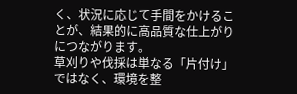く、状況に応じて手間をかけることが、結果的に高品質な仕上がりにつながります。
草刈りや伐採は単なる「片付け」ではなく、環境を整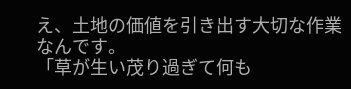え、土地の価値を引き出す大切な作業なんです。
「草が生い茂り過ぎて何も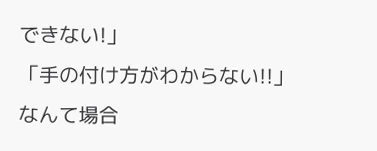できない!」
「手の付け方がわからない!!」
なんて場合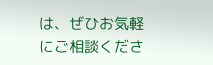は、ぜひお気軽にご相談くださ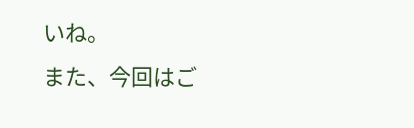いね。
また、今回はご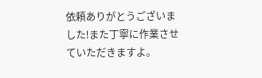依頼ありがとうございました!また丁寧に作業させていただきますよ。